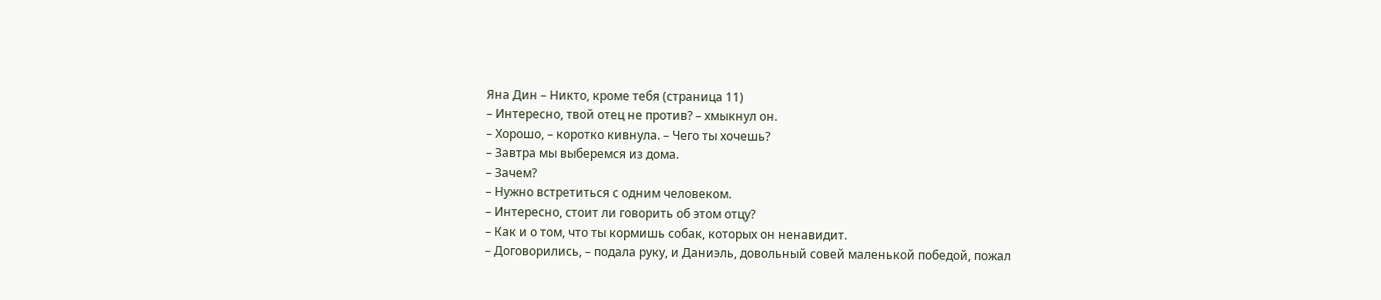Яна Дин – Никто, кроме тебя (страница 11)
– Интересно, твой отец не против? – хмыкнул он.
– Хорошо, – коротко кивнула. – Чего ты хочешь?
– Завтра мы выберемся из дома.
– Зачем?
– Нужно встретиться с одним человеком.
– Интересно, стоит ли говорить об этом отцу?
– Как и о том, что ты кормишь собак, которых он ненавидит.
– Договорились, – подала руку, и Даниэль, довольный совей маленькой победой, пожал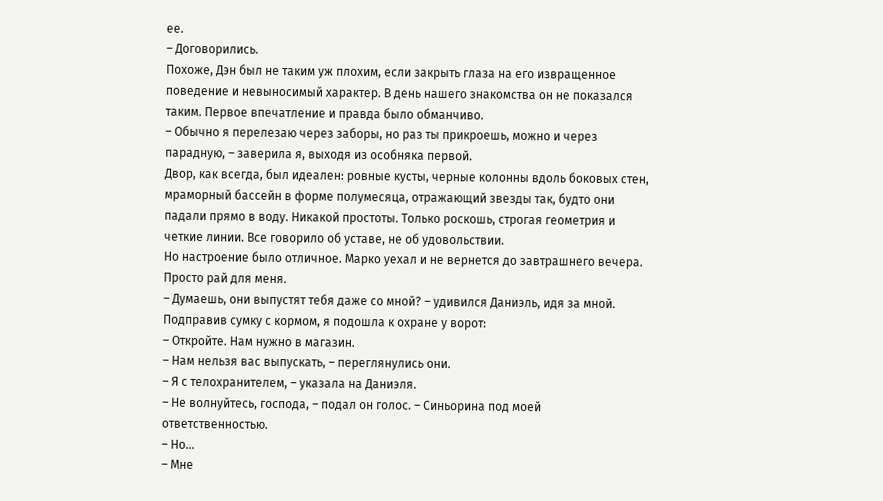ее.
– Договорились.
Похоже, Дэн был не таким уж плохим, если закрыть глаза на его извращенное поведение и невыносимый характер. В день нашего знакомства он не показался таким. Первое впечатление и правда было обманчиво.
– Обычно я перелезаю через заборы, но раз ты прикроешь, можно и через парадную, – заверила я, выходя из особняка первой.
Двор, как всегда, был идеален: ровные кусты, черные колонны вдоль боковых стен, мраморный бассейн в форме полумесяца, отражающий звезды так, будто они падали прямо в воду. Никакой простоты. Только роскошь, строгая геометрия и четкие линии. Все говорило об уставе, не об удовольствии.
Но настроение было отличное. Марко уехал и не вернется до завтрашнего вечера. Просто рай для меня.
– Думаешь, они выпустят тебя даже со мной? – удивился Даниэль, идя за мной.
Подправив сумку с кормом, я подошла к охране у ворот:
– Откройте. Нам нужно в магазин.
– Нам нельзя вас выпускать, – переглянулись они.
– Я с телохранителем, – указала на Даниэля.
– Не волнуйтесь, господа, – подал он голос. – Синьорина под моей ответственностью.
– Но…
– Мне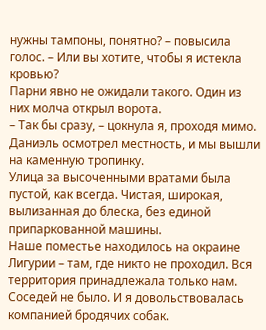нужны тампоны, понятно? – повысила голос. – Или вы хотите, чтобы я истекла кровью?
Парни явно не ожидали такого. Один из них молча открыл ворота.
– Так бы сразу, – цокнула я, проходя мимо.
Даниэль осмотрел местность, и мы вышли на каменную тропинку.
Улица за высоченными вратами была пустой, как всегда. Чистая, широкая, вылизанная до блеска, без единой припаркованной машины.
Наше поместье находилось на окраине Лигурии – там, где никто не проходил. Вся территория принадлежала только нам. Соседей не было. И я довольствовалась компанией бродячих собак.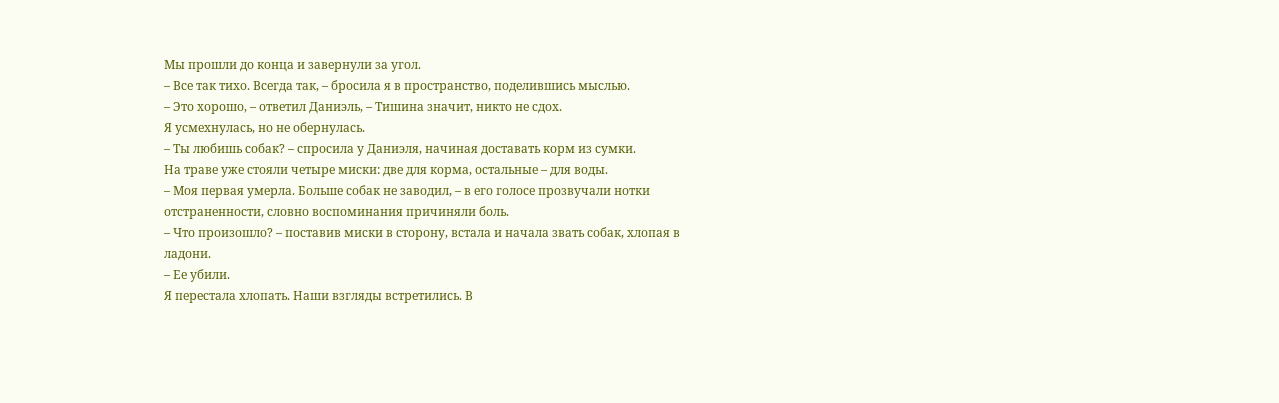Мы прошли до конца и завернули за угол.
– Все так тихо. Всегда так, – бросила я в пространство, поделившись мыслью.
– Это хорошо, – ответил Даниэль, – Тишина значит, никто не сдох.
Я усмехнулась, но не обернулась.
– Ты любишь собак? – спросила у Даниэля, начиная доставать корм из сумки.
На траве уже стояли четыре миски: две для корма, остальные – для воды.
– Моя первая умерла. Больше собак не заводил, – в его голосе прозвучали нотки отстраненности, словно воспоминания причиняли боль.
– Что произошло? – поставив миски в сторону, встала и начала звать собак, хлопая в ладони.
– Ее убили.
Я перестала хлопать. Наши взгляды встретились. В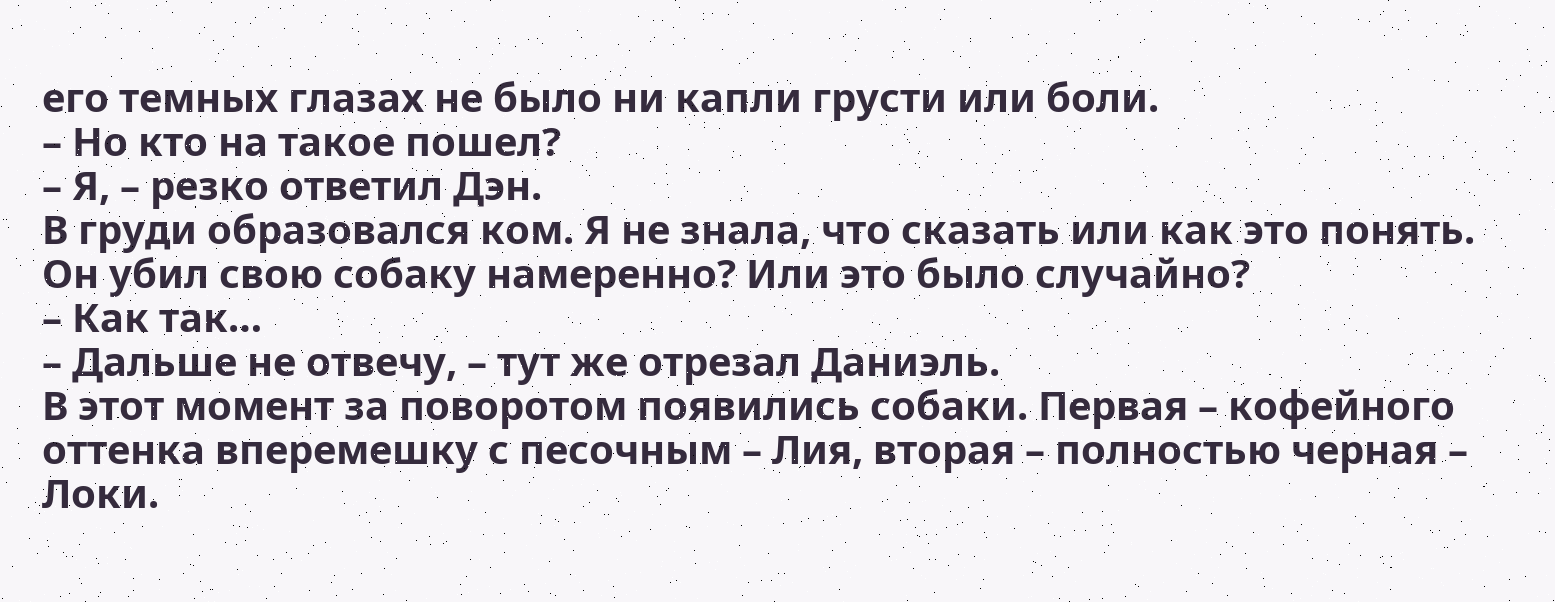его темных глазах не было ни капли грусти или боли.
– Но кто на такое пошел?
– Я, – резко ответил Дэн.
В груди образовался ком. Я не знала, что сказать или как это понять.
Он убил свою собаку намеренно? Или это было случайно?
– Как так…
– Дальше не отвечу, – тут же отрезал Даниэль.
В этот момент за поворотом появились собаки. Первая – кофейного оттенка вперемешку с песочным – Лия, вторая – полностью черная – Локи.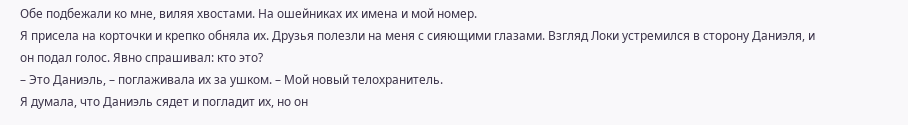Обе подбежали ко мне, виляя хвостами. На ошейниках их имена и мой номер.
Я присела на корточки и крепко обняла их. Друзья полезли на меня с сияющими глазами. Взгляд Локи устремился в сторону Даниэля, и он подал голос. Явно спрашивал: кто это?
– Это Даниэль, – поглаживала их за ушком. – Мой новый телохранитель.
Я думала, что Даниэль сядет и погладит их, но он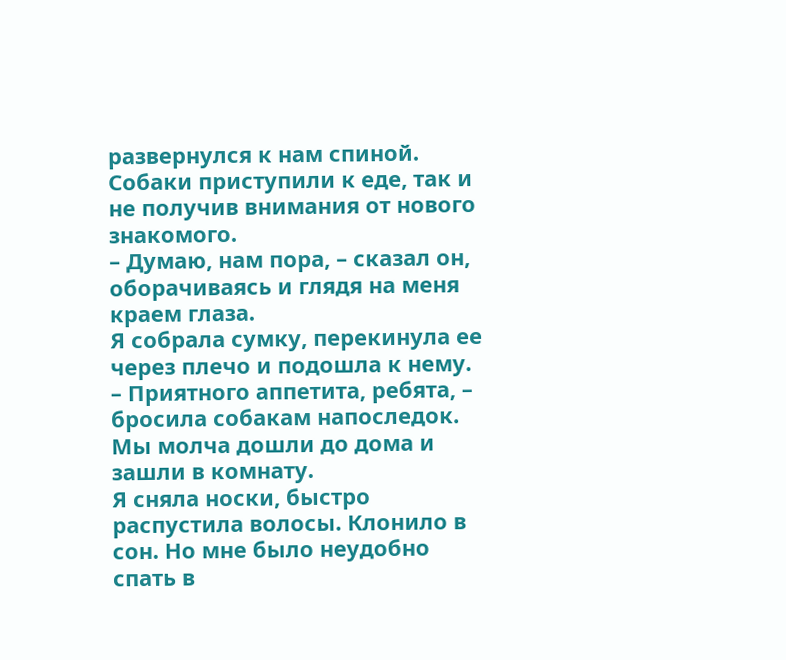развернулся к нам спиной. Собаки приступили к еде, так и не получив внимания от нового знакомого.
– Думаю, нам пора, – сказал он, оборачиваясь и глядя на меня краем глаза.
Я собрала сумку, перекинула ее через плечо и подошла к нему.
– Приятного аппетита, ребята, – бросила собакам напоследок.
Мы молча дошли до дома и зашли в комнату.
Я сняла носки, быстро распустила волосы. Клонило в сон. Но мне было неудобно спать в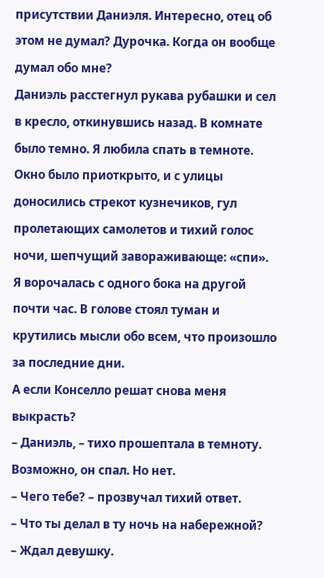присутствии Даниэля. Интересно, отец об этом не думал? Дурочка. Когда он вообще думал обо мне?
Даниэль расстегнул рукава рубашки и сел в кресло, откинувшись назад. В комнате было темно. Я любила спать в темноте. Окно было приоткрыто, и с улицы доносились стрекот кузнечиков, гул пролетающих самолетов и тихий голос ночи, шепчущий завораживающе: «спи».
Я ворочалась с одного бока на другой почти час. В голове стоял туман и крутились мысли обо всем, что произошло за последние дни.
А если Конселло решат снова меня выкрасть?
– Даниэль, – тихо прошептала в темноту.
Возможно, он спал. Но нет.
– Чего тебе? – прозвучал тихий ответ.
– Что ты делал в ту ночь на набережной?
– Ждал девушку.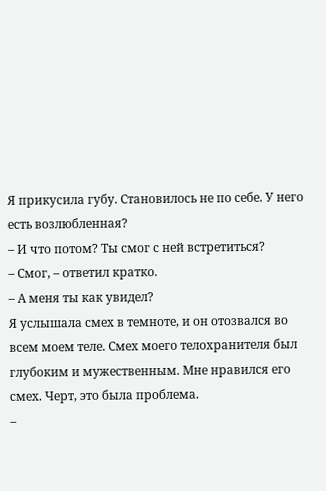Я прикусила губу. Становилось не по себе. У него есть возлюбленная?
– И что потом? Ты смог с ней встретиться?
– Смог, – ответил кратко.
– А меня ты как увидел?
Я услышала смех в темноте, и он отозвался во всем моем теле. Смех моего телохранителя был глубоким и мужественным. Мне нравился его смех. Черт, это была проблема.
–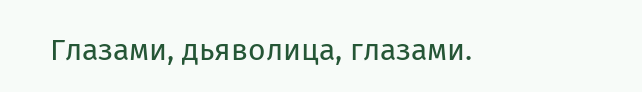Глазами, дьяволица, глазами.